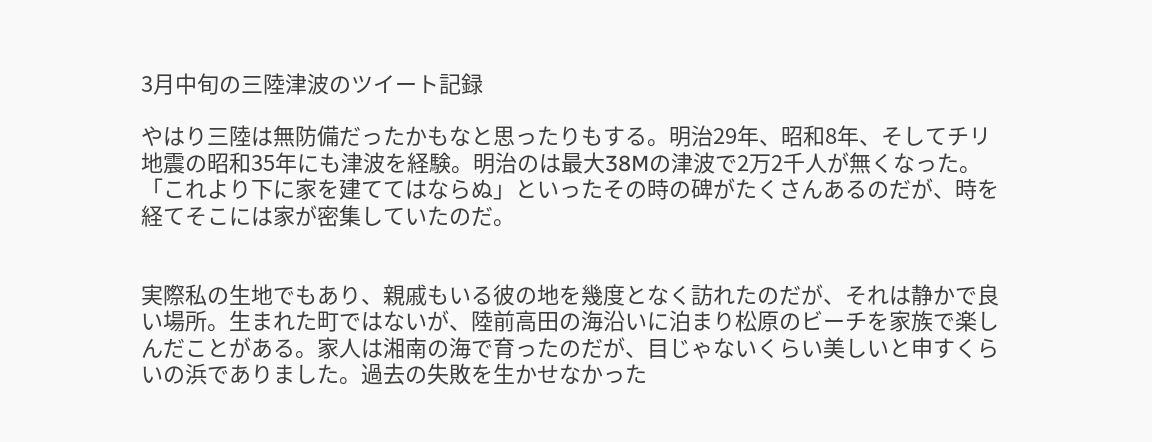3月中旬の三陸津波のツイート記録

やはり三陸は無防備だったかもなと思ったりもする。明治29年、昭和8年、そしてチリ地震の昭和35年にも津波を経験。明治のは最大38Mの津波で2万2千人が無くなった。「これより下に家を建ててはならぬ」といったその時の碑がたくさんあるのだが、時を経てそこには家が密集していたのだ。


実際私の生地でもあり、親戚もいる彼の地を幾度となく訪れたのだが、それは静かで良い場所。生まれた町ではないが、陸前高田の海沿いに泊まり松原のビーチを家族で楽しんだことがある。家人は湘南の海で育ったのだが、目じゃないくらい美しいと申すくらいの浜でありました。過去の失敗を生かせなかった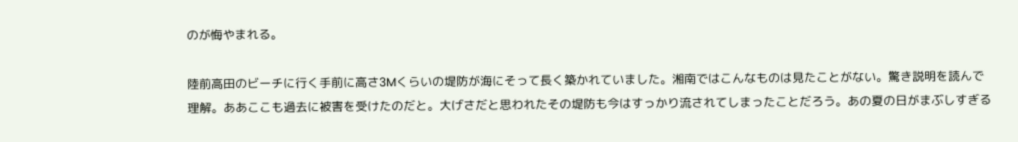のが悔やまれる。

陸前高田のビーチに行く手前に高さ3Mくらいの堤防が海にそって長く築かれていました。湘南ではこんなものは見たことがない。驚き説明を読んで理解。ああここも過去に被害を受けたのだと。大げさだと思われたその堤防も今はすっかり流されてしまったことだろう。あの夏の日がまぶしすぎる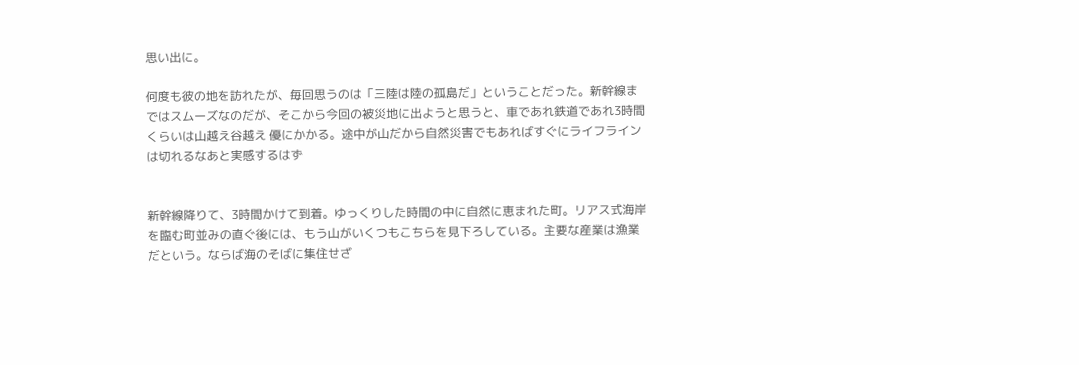思い出に。

何度も彼の地を訪れたが、毎回思うのは「三陸は陸の孤島だ」ということだった。新幹線まではスムーズなのだが、そこから今回の被災地に出ようと思うと、車であれ鉄道であれ3時間くらいは山越え谷越え 優にかかる。途中が山だから自然災害でもあればすぐにライフラインは切れるなあと実感するはず


新幹線降りて、3時間かけて到着。ゆっくりした時間の中に自然に恵まれた町。リアス式海岸を臨む町並みの直ぐ後には、もう山がいくつもこちらを見下ろしている。主要な産業は漁業だという。ならば海のそばに集住せざ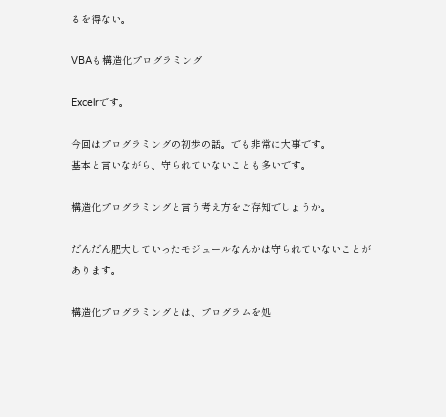るを得ない。

VBAも構造化プログラミング

Excelrです。

今回はプログラミングの初歩の話。でも非常に大事です。
基本と言いながら、守られていないことも多いです。

構造化プログラミングと言う考え方をご存知でしょうか。

だんだん肥大していったモジュールなんかは守られていないことがあります。

構造化プログラミングとは、プログラムを処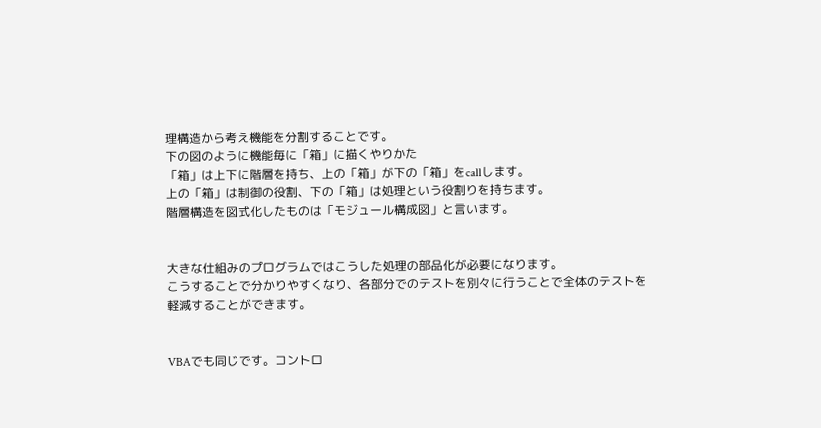理構造から考え機能を分割することです。
下の図のように機能毎に「箱」に描くやりかた
「箱」は上下に階層を持ち、上の「箱」が下の「箱」をcallします。
上の「箱」は制御の役割、下の「箱」は処理という役割りを持ちます。
階層構造を図式化したものは「モジュール構成図」と言います。


大きな仕組みのプログラムではこうした処理の部品化が必要になります。
こうすることで分かりやすくなり、各部分でのテストを別々に行うことで全体のテストを
軽減することができます。


VBAでも同じです。コントロ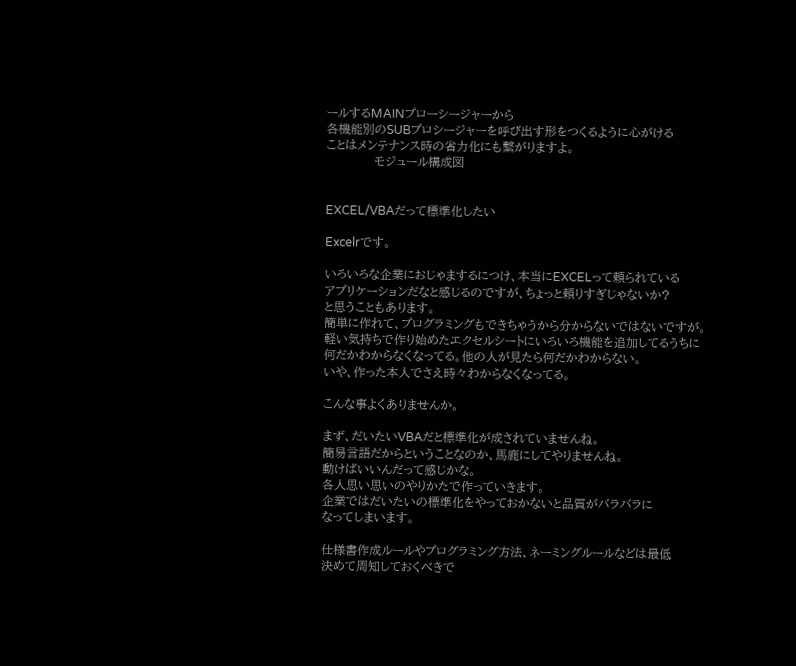ールするMAINプローシージャーから
各機能別のSUBプロシージャーを呼び出す形をつくるように心がける
ことはメンテナンス時の省力化にも繫がりますよ。
            モジュール構成図


EXCEL/VBAだって標準化したい

Excelrです。

いろいろな企業におじゃまするにつけ、本当にEXCELって頼られている
アプリケーションだなと感じるのですが、ちょっと頼りすぎじゃないか?
と思うこともあります。
簡単に作れて、プログラミングもできちゃうから分からないではないですが。
軽い気持ちで作り始めたエクセルシートにいろいろ機能を追加してるうちに
何だかわからなくなってる。他の人が見たら何だかわからない。
いや、作った本人でさえ時々わからなくなってる。

こんな事よくありませんか。

まず、だいたいVBAだと標準化が成されていませんね。
簡易言語だからということなのか、馬鹿にしてやりませんね。
動けばいいんだって感じかな。
各人思い思いのやりかたで作っていきます。
企業ではだいたいの標準化をやっておかないと品質がバラバラに
なってしまいます。

仕様書作成ルールやプログラミング方法、ネーミングルールなどは最低
決めて周知しておくべきで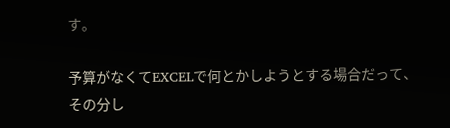す。

予算がなくてEXCELで何とかしようとする場合だって、その分し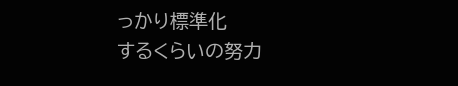っかり標準化
するくらいの努力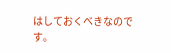はしておくべきなのです。